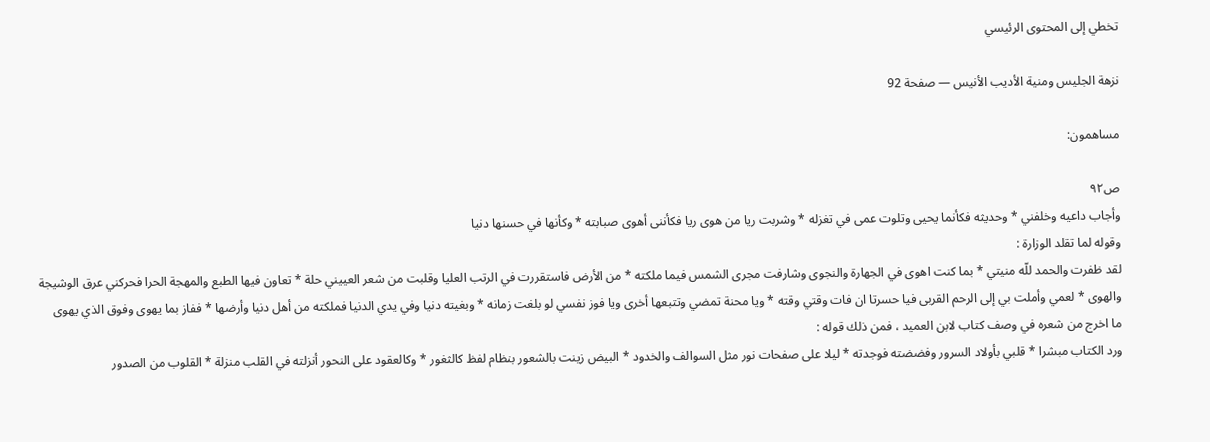تخطي إلى المحتوى الرئيسي

نزهة الجليس ومنية الأديب الأنيس — صفحة 92

مساهمون:

ص٩٢
وأجاب داعيه وخلفني * وحديثه فكأنما يحيى وتلوت عمى في تغزله * وشربت ريا من هوى ريا فكأننى أهوى صبابته * وكأنها في حسنها دنيا
وقوله لما تقلد الوزارة :
لقد ظفرت والحمد للّه منيتي * بما كنت اهوى في الجهارة والنجوى وشارفت مجرى الشمس فيما ملكته * من الأرض فاستقررت في الرتب العليا وقلبت من شعر العييني حلة * تعاون فيها الطبع والمهجة الحرا فحركني عرق الوشيجة والهوى * لعمي وأملت بي إلى الرحم القربى فيا حسرتا ان فات وقتي وقته * ويا محنة تمضي وتتبعها أخرى ويا فوز نفسي لو بلغت زمانه * وبغيته دنيا وفي يدي الدنيا فملكته من أهل دنيا وأرضها * ففاز بما يهوى وفوق الذي يهوى
ما اخرج من شعره في وصف كتاب لابن العميد ، فمن ذلك قوله :
ورد الكتاب مبشرا * قلبي بأولاد السرور وفضضته فوجدته * ليلا على صفحات نور مثل السوالف والخدود * البيض زينت بالشعور بنظام لفظ كالثغور * وكالعقود على النحور أنزلته في القلب منزلة * القلوب من الصدور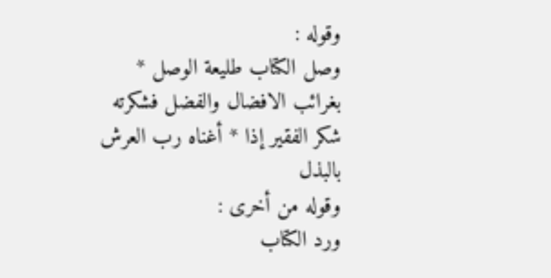وقوله :
وصل الكتاب طليعة الوصل * بغرائب الافضال والفضل فشكرته شكر الفقير إذا * أغناه رب العرش بالبذل
وقوله من أخرى :
ورد الكتاب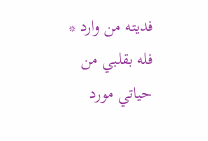فديته من وارد * فله بقلبي من حياتي مورد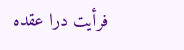فرأيت درا عقده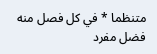متنظما * في كل فصل منه فضل مفرد